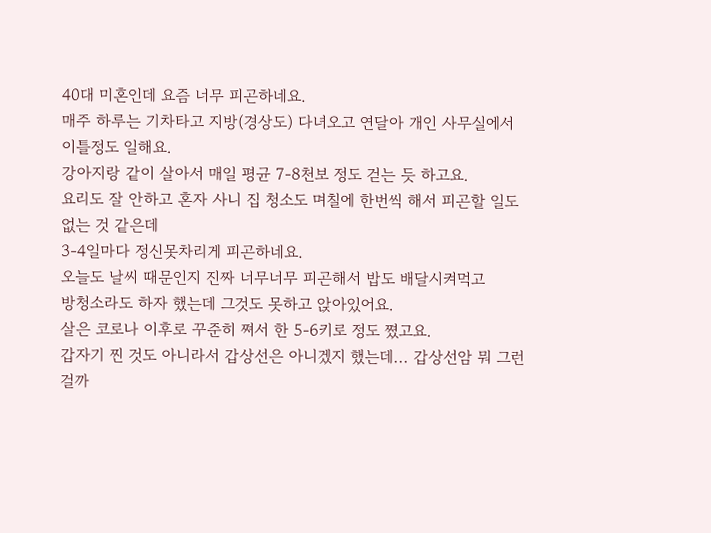40대 미혼인데 요즘 너무 피곤하네요.
매주 하루는 기차타고 지방(경상도) 다녀오고 연달아 개인 사무실에서 이틀정도 일해요.
강아지랑 같이 살아서 매일 평균 7-8천보 정도 걷는 듯 하고요.
요리도 잘 안하고 혼자 사니 집 청소도 며칠에 한번씩 해서 피곤할 일도 없는 것 같은데
3-4일마다 정신못차리게 피곤하네요.
오늘도 날씨 때문인지 진짜 너무너무 피곤해서 밥도 배달시켜먹고
방청소라도 하자 했는데 그것도 못하고 앉아있어요.
살은 코로나 이후로 꾸준히 쪄서 한 5-6키로 정도 쪘고요.
갑자기 찐 것도 아니라서 갑상선은 아니겠지 했는데... 갑상선암 뭐 그런걸까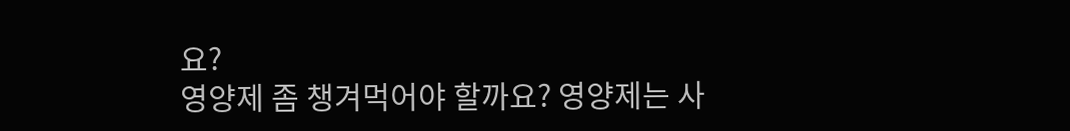요?
영양제 좀 챙겨먹어야 할까요? 영양제는 사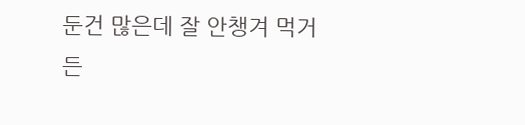둔건 많은데 잘 안챙겨 먹거든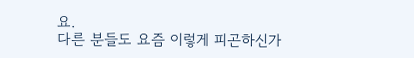요.
다른 분들도 요즘 이렇게 피곤하신가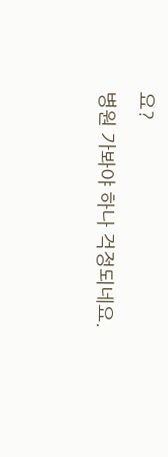요?
병원 가봐야 하나 걱정되네요.